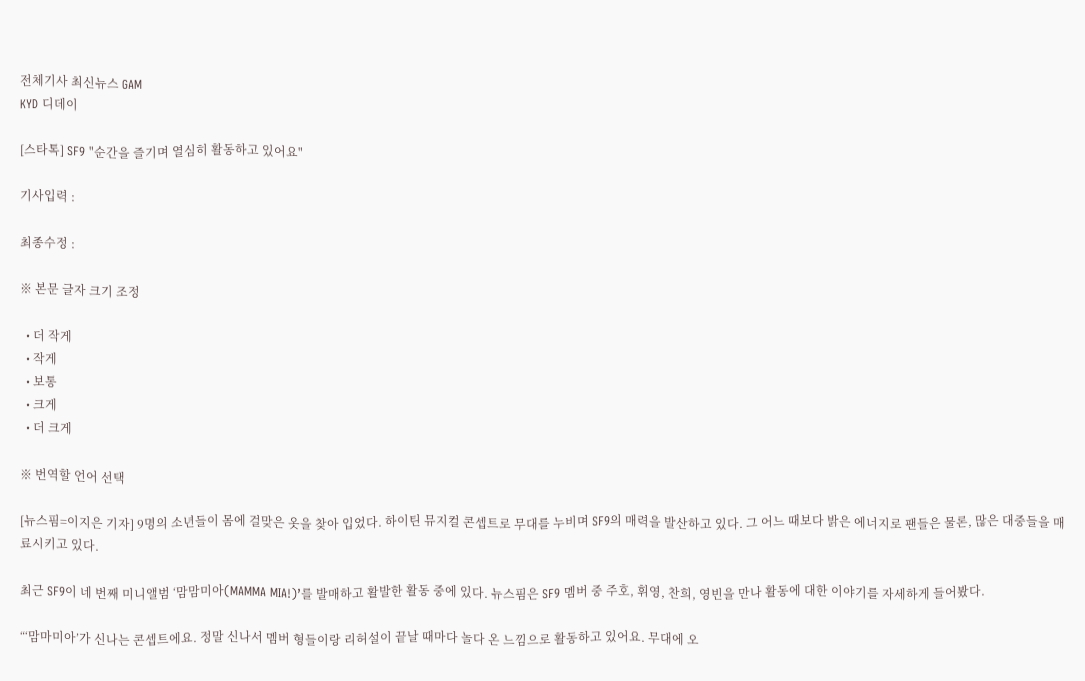전체기사 최신뉴스 GAM
KYD 디데이

[스타톡] SF9 "순간을 즐기며 열심히 활동하고 있어요"

기사입력 :

최종수정 :

※ 본문 글자 크기 조정

  • 더 작게
  • 작게
  • 보통
  • 크게
  • 더 크게

※ 번역할 언어 선택

[뉴스핌=이지은 기자] 9명의 소년들이 몸에 걸맞은 옷을 찾아 입었다. 하이틴 뮤지컬 콘셉트로 무대를 누비며 SF9의 매력을 발산하고 있다. 그 어느 때보다 밝은 에너지로 팬들은 물론, 많은 대중들을 매료시키고 있다.

최근 SF9이 네 번째 미니앨범 ‘맘맘미아(MAMMA MIA!)’를 발매하고 활발한 활동 중에 있다. 뉴스핌은 SF9 멤버 중 주호, 휘영, 찬희, 영빈을 만나 활동에 대한 이야기를 자세하게 들어봤다.

“‘맘마미아’가 신나는 콘셉트에요. 정말 신나서 멤버 형들이랑 리허설이 끝날 때마다 놀다 온 느낌으로 활동하고 있어요. 무대에 오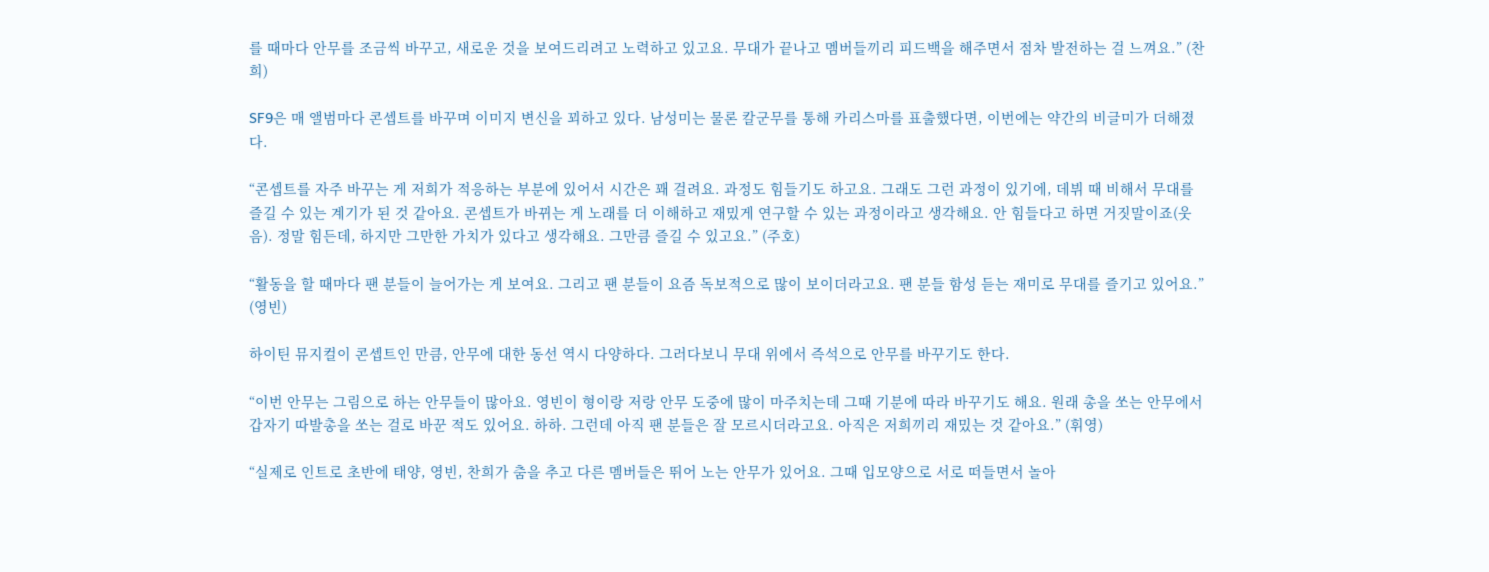를 때마다 안무를 조금씩 바꾸고, 새로운 것을 보여드리려고 노력하고 있고요. 무대가 끝나고 멤버들끼리 피드백을 해주면서 점차 발전하는 걸 느껴요.” (찬희)

SF9은 매 앨범마다 콘셉트를 바꾸며 이미지 변신을 꾀하고 있다. 남성미는 물론 칼군무를 통해 카리스마를 표출했다면, 이번에는 약간의 비글미가 더해졌다.

“콘셉트를 자주 바꾸는 게 저희가 적응하는 부분에 있어서 시간은 꽤 걸려요. 과정도 힘들기도 하고요. 그래도 그런 과정이 있기에, 데뷔 때 비해서 무대를 즐길 수 있는 계기가 된 것 같아요. 콘셉트가 바뀌는 게 노래를 더 이해하고 재밌게 연구할 수 있는 과정이라고 생각해요. 안 힘들다고 하면 거짓말이죠(웃음). 정말 힘든데, 하지만 그만한 가치가 있다고 생각해요. 그만큼 즐길 수 있고요.” (주호)

“활동을 할 때마다 팬 분들이 늘어가는 게 보여요. 그리고 팬 분들이 요즘 독보적으로 많이 보이더라고요. 팬 분들 함성 듣는 재미로 무대를 즐기고 있어요.” (영빈)

하이틴 뮤지컬이 콘셉트인 만큼, 안무에 대한 동선 역시 다양하다. 그러다보니 무대 위에서 즉석으로 안무를 바꾸기도 한다.

“이번 안무는 그림으로 하는 안무들이 많아요. 영빈이 형이랑 저랑 안무 도중에 많이 마주치는데 그때 기분에 따라 바꾸기도 해요. 원래 총을 쏘는 안무에서 갑자기 따발총을 쏘는 걸로 바꾼 적도 있어요. 하하. 그런데 아직 팬 분들은 잘 모르시더라고요. 아직은 저희끼리 재밌는 것 같아요.” (휘영)

“실제로 인트로 초반에 태양, 영빈, 찬희가 춤을 추고 다른 멤버들은 뛰어 노는 안무가 있어요. 그때 입모양으로 서로 떠들면서 놀아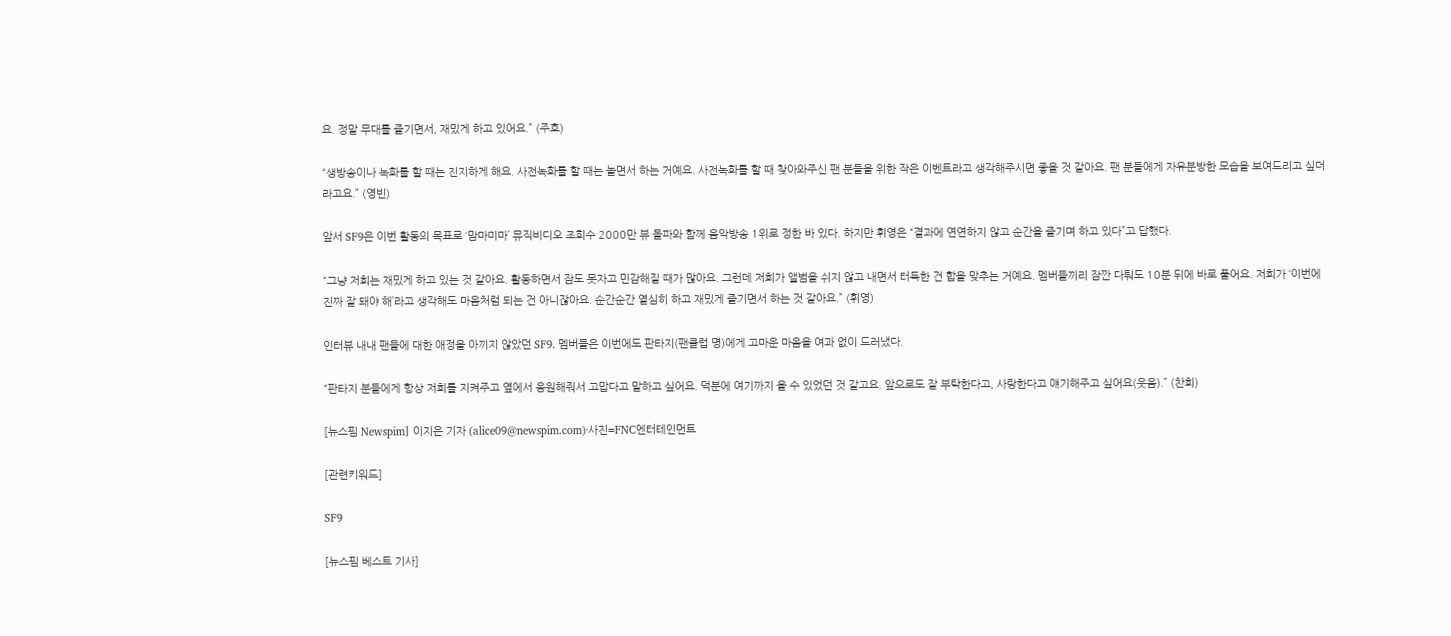요. 정말 무대를 즐기면서, 재밌게 하고 있어요.” (주호)

“생방송이나 녹화를 할 때는 진지하게 해요. 사전녹화를 할 때는 놀면서 하는 거예요. 사전녹화를 할 때 찾아와주신 팬 분들을 위한 작은 이벤트라고 생각해주시면 좋을 것 같아요. 팬 분들에게 자유분방한 모습을 보여드리고 싶더라고요.” (영빈)

앞서 SF9은 이번 활동의 목표로 ‘맘마미마’ 뮤직비디오 조회수 2000만 뷰 돌파와 함께 음악방송 1위로 정한 바 있다. 하지만 휘영은 “결과에 연연하지 않고 순간을 즐기며 하고 있다”고 답했다.

“그냥 저희는 재밌게 하고 있는 것 같아요. 활동하면서 잠도 못자고 민감해질 때가 많아요. 그런데 저희가 앨범을 쉬지 않고 내면서 터득한 건 합을 맞추는 거예요. 멤버들끼리 잠깐 다퉈도 10분 뒤에 바로 풀어요. 저희가 ‘이번에 진짜 잘 돼야 해’라고 생각해도 마음처럼 되는 건 아니잖아요. 순간순간 열심히 하고 재밌게 즐기면서 하는 것 같아요.” (휘영)

인터뷰 내내 팬들에 대한 애정을 아끼지 않았던 SF9. 멤버들은 이번에도 판타지(팬클럽 명)에게 고마운 마음을 여과 없이 드러냈다.

“판타지 분들에게 항상 저희를 지켜주고 옆에서 응원해줘서 고맙다고 말하고 싶어요. 덕분에 여기까지 올 수 있었던 것 같고요. 앞으로도 잘 부탁한다고, 사랑한다고 얘기해주고 싶어요(웃음).” (찬희)

[뉴스핌 Newspim] 이지은 기자 (alice09@newspim.com)·사진=FNC엔터테인먼트

[관련키워드]

SF9

[뉴스핌 베스트 기사]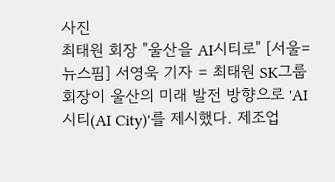사진
최태원 회장 "울산을 AI시티로" [서울=뉴스핌] 서영욱 기자 = 최태원 SK그룹 회장이 울산의 미래 발전 방향으로 'AI시티(AI City)'를 제시했다. 제조업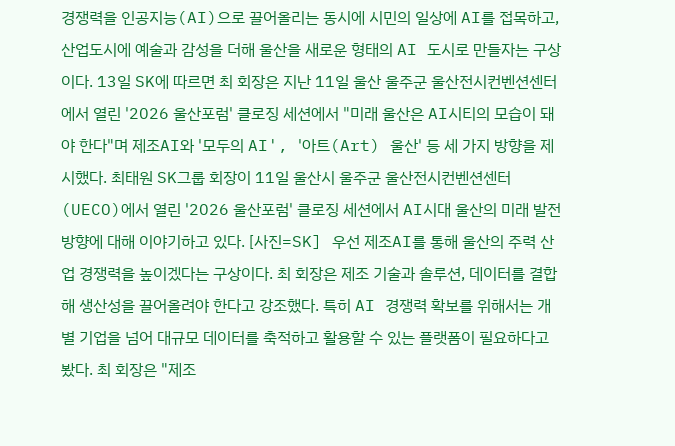경쟁력을 인공지능(AI)으로 끌어올리는 동시에 시민의 일상에 AI를 접목하고, 산업도시에 예술과 감성을 더해 울산을 새로운 형태의 AI 도시로 만들자는 구상이다. 13일 SK에 따르면 최 회장은 지난 11일 울산 울주군 울산전시컨벤션센터에서 열린 '2026 울산포럼' 클로징 세션에서 "미래 울산은 AI시티의 모습이 돼야 한다"며 제조AI와 '모두의 AI', '아트(Art) 울산' 등 세 가지 방향을 제시했다. 최태원 SK그룹 회장이 11일 울산시 울주군 울산전시컨벤션센터(UECO)에서 열린 '2026 울산포럼' 클로징 세션에서 AI시대 울산의 미래 발전 방향에 대해 이야기하고 있다. [사진=SK] 우선 제조AI를 통해 울산의 주력 산업 경쟁력을 높이겠다는 구상이다. 최 회장은 제조 기술과 솔루션, 데이터를 결합해 생산성을 끌어올려야 한다고 강조했다. 특히 AI 경쟁력 확보를 위해서는 개별 기업을 넘어 대규모 데이터를 축적하고 활용할 수 있는 플랫폼이 필요하다고 봤다. 최 회장은 "제조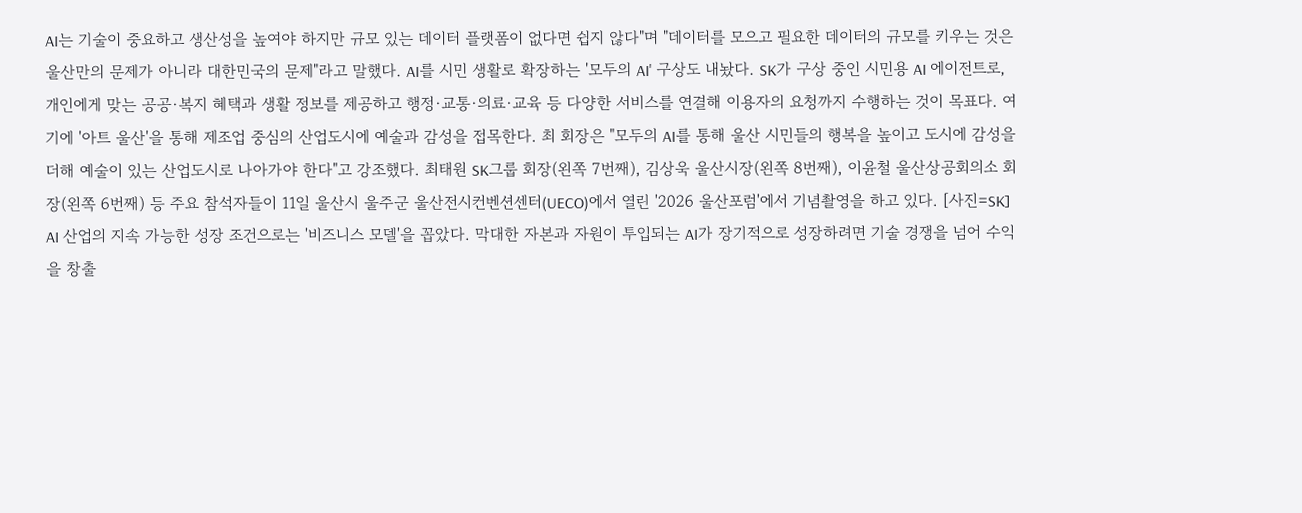AI는 기술이 중요하고 생산성을 높여야 하지만 규모 있는 데이터 플랫폼이 없다면 쉽지 않다"며 "데이터를 모으고 필요한 데이터의 규모를 키우는 것은 울산만의 문제가 아니라 대한민국의 문제"라고 말했다. AI를 시민 생활로 확장하는 '모두의 AI' 구상도 내놨다. SK가 구상 중인 시민용 AI 에이전트로, 개인에게 맞는 공공·복지 혜택과 생활 정보를 제공하고 행정·교통·의료·교육 등 다양한 서비스를 연결해 이용자의 요청까지 수행하는 것이 목표다. 여기에 '아트 울산'을 통해 제조업 중심의 산업도시에 예술과 감성을 접목한다. 최 회장은 "모두의 AI를 통해 울산 시민들의 행복을 높이고 도시에 감성을 더해 예술이 있는 산업도시로 나아가야 한다"고 강조했다. 최태원 SK그룹 회장(왼쪽 7번째), 김상욱 울산시장(왼쪽 8번째), 이윤철 울산상공회의소 회장(왼쪽 6번째) 등 주요 참석자들이 11일 울산시 울주군 울산전시컨벤션센터(UECO)에서 열린 '2026 울산포럼'에서 기념촬영을 하고 있다. [사진=SK] AI 산업의 지속 가능한 성장 조건으로는 '비즈니스 모델'을 꼽았다. 막대한 자본과 자원이 투입되는 AI가 장기적으로 성장하려면 기술 경쟁을 넘어 수익을 창출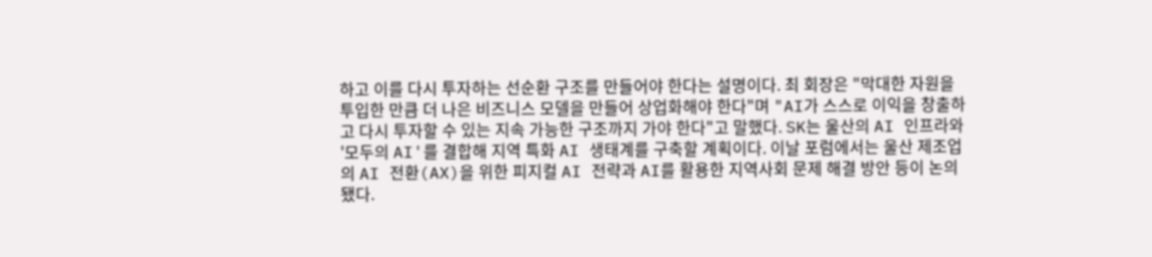하고 이를 다시 투자하는 선순환 구조를 만들어야 한다는 설명이다. 최 회장은 "막대한 자원을 투입한 만큼 더 나은 비즈니스 모델을 만들어 상업화해야 한다"며 "AI가 스스로 이익을 창출하고 다시 투자할 수 있는 지속 가능한 구조까지 가야 한다"고 말했다. SK는 울산의 AI 인프라와 '모두의 AI'를 결합해 지역 특화 AI 생태계를 구축할 계획이다. 이날 포럼에서는 울산 제조업의 AI 전환(AX)을 위한 피지컬 AI 전략과 AI를 활용한 지역사회 문제 해결 방안 등이 논의됐다.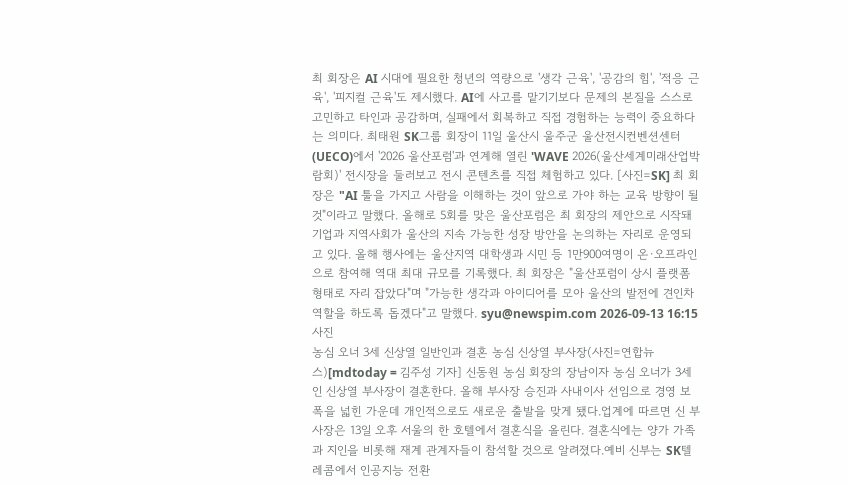최 회장은 AI 시대에 필요한 청년의 역량으로 '생각 근육', '공감의 힘', '적응 근육', '피지컬 근육'도 제시했다. AI에 사고를 맡기기보다 문제의 본질을 스스로 고민하고 타인과 공감하며, 실패에서 회복하고 직접 경험하는 능력이 중요하다는 의미다. 최태원 SK그룹 회장이 11일 울산시 울주군 울산전시컨벤션센터(UECO)에서 '2026 울산포럼'과 연계해 열린 'WAVE 2026(울산세계미래산업박람회)' 전시장을 둘러보고 전시 콘텐츠를 직접 체험하고 있다. [사진=SK] 최 회장은 "AI 툴을 가지고 사람을 이해하는 것이 앞으로 가야 하는 교육 방향이 될 것"이라고 말했다. 올해로 5회를 맞은 울산포럼은 최 회장의 제안으로 시작돼 기업과 지역사회가 울산의 지속 가능한 성장 방안을 논의하는 자리로 운영되고 있다. 올해 행사에는 울산지역 대학생과 시민 등 1만900여명이 온·오프라인으로 참여해 역대 최대 규모를 기록했다. 최 회장은 "울산포럼이 상시 플랫폼 형태로 자리 잡았다"며 "가능한 생각과 아이디어를 모아 울산의 발전에 견인차 역할을 하도록 돕겠다"고 말했다. syu@newspim.com 2026-09-13 16:15
사진
농심 오너 3세 신상열 일반인과 결혼 농심 신상열 부사장(사진=연합뉴스)[mdtoday = 김주성 기자] 신동원 농심 회장의 장남이자 농심 오너가 3세인 신상열 부사장이 결혼한다. 올해 부사장 승진과 사내이사 선임으로 경영 보폭을 넓힌 가운데 개인적으로도 새로운 출발을 맞게 됐다.업계에 따르면 신 부사장은 13일 오후 서울의 한 호텔에서 결혼식을 올린다. 결혼식에는 양가 가족과 지인을 비롯해 재계 관계자들이 참석할 것으로 알려졌다.예비 신부는 SK텔레콤에서 인공지능 전환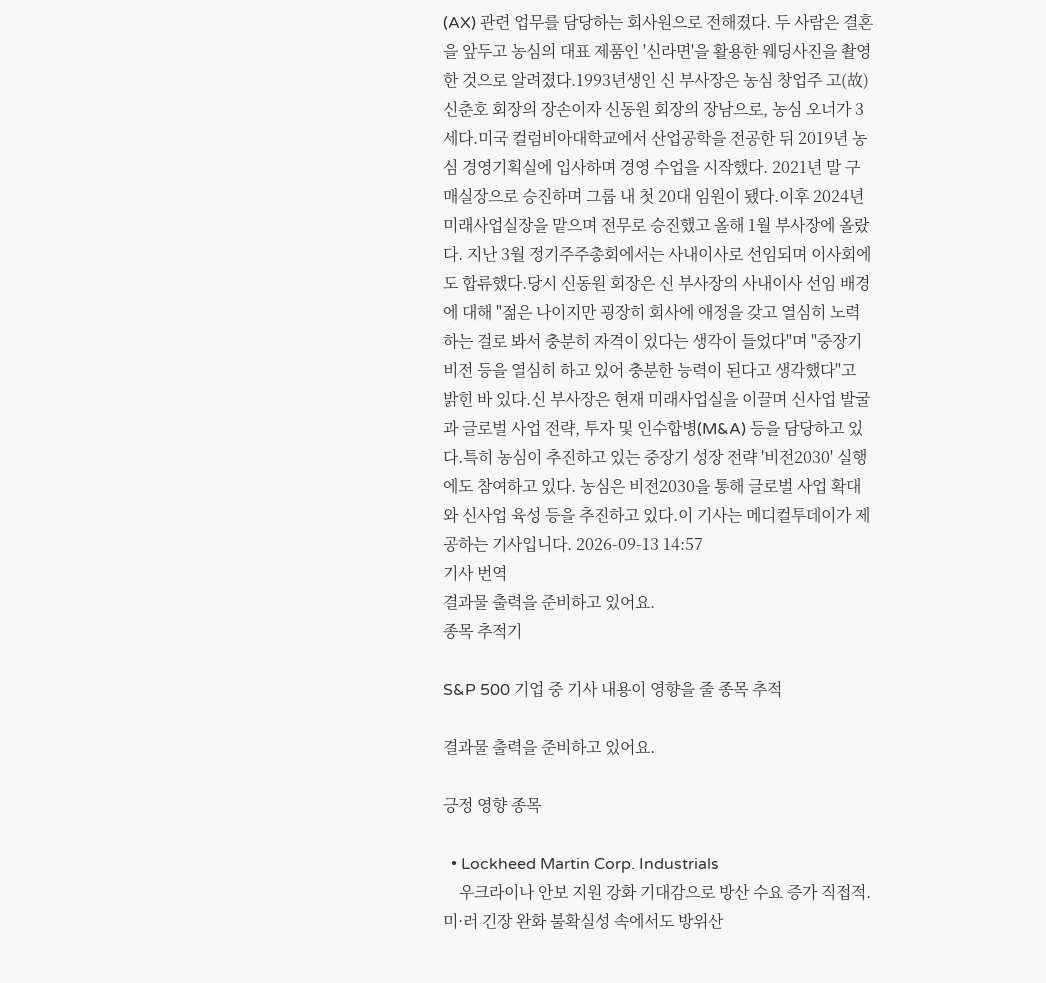(AX) 관련 업무를 담당하는 회사원으로 전해졌다. 두 사람은 결혼을 앞두고 농심의 대표 제품인 '신라면'을 활용한 웨딩사진을 촬영한 것으로 알려졌다.1993년생인 신 부사장은 농심 창업주 고(故) 신춘호 회장의 장손이자 신동원 회장의 장남으로, 농심 오너가 3세다.미국 컬럼비아대학교에서 산업공학을 전공한 뒤 2019년 농심 경영기획실에 입사하며 경영 수업을 시작했다. 2021년 말 구매실장으로 승진하며 그룹 내 첫 20대 임원이 됐다.이후 2024년 미래사업실장을 맡으며 전무로 승진했고 올해 1월 부사장에 올랐다. 지난 3월 정기주주총회에서는 사내이사로 선임되며 이사회에도 합류했다.당시 신동원 회장은 신 부사장의 사내이사 선임 배경에 대해 "젊은 나이지만 굉장히 회사에 애정을 갖고 열심히 노력하는 걸로 봐서 충분히 자격이 있다는 생각이 들었다"며 "중장기 비전 등을 열심히 하고 있어 충분한 능력이 된다고 생각했다"고 밝힌 바 있다.신 부사장은 현재 미래사업실을 이끌며 신사업 발굴과 글로벌 사업 전략, 투자 및 인수합병(M&A) 등을 담당하고 있다.특히 농심이 추진하고 있는 중장기 성장 전략 '비전2030' 실행에도 참여하고 있다. 농심은 비전2030을 통해 글로벌 사업 확대와 신사업 육성 등을 추진하고 있다.이 기사는 메디컬투데이가 제공하는 기사입니다. 2026-09-13 14:57
기사 번역
결과물 출력을 준비하고 있어요.
종목 추적기

S&P 500 기업 중 기사 내용이 영향을 줄 종목 추적

결과물 출력을 준비하고 있어요.

긍정 영향 종목

  • Lockheed Martin Corp. Industrials
    우크라이나 안보 지원 강화 기대감으로 방산 수요 증가 직접적. 미·러 긴장 완화 불확실성 속에서도 방위산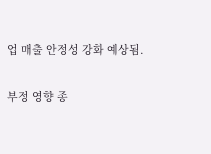업 매출 안정성 강화 예상됨.

부정 영향 종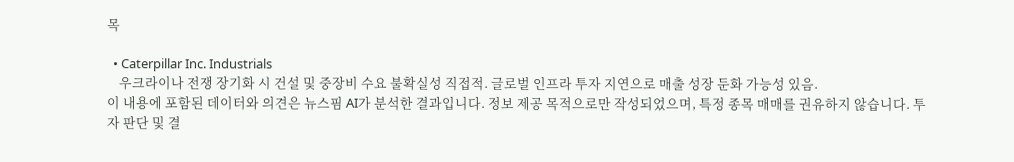목

  • Caterpillar Inc. Industrials
    우크라이나 전쟁 장기화 시 건설 및 중장비 수요 불확실성 직접적. 글로벌 인프라 투자 지연으로 매출 성장 둔화 가능성 있음.
이 내용에 포함된 데이터와 의견은 뉴스핌 AI가 분석한 결과입니다. 정보 제공 목적으로만 작성되었으며, 특정 종목 매매를 권유하지 않습니다. 투자 판단 및 결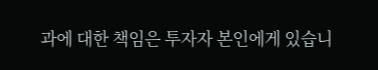과에 대한 책임은 투자자 본인에게 있습니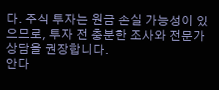다. 주식 투자는 원금 손실 가능성이 있으므로, 투자 전 충분한 조사와 전문가 상담을 권장합니다.
안다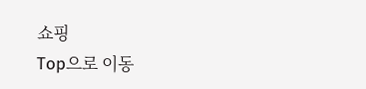쇼핑
Top으로 이동